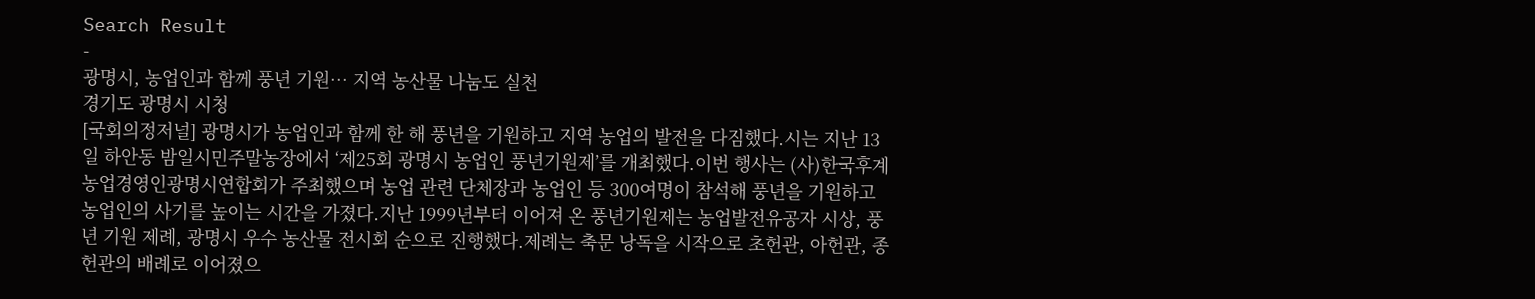Search Result
-
광명시, 농업인과 함께 풍년 기원… 지역 농산물 나눔도 실천
경기도 광명시 시청
[국회의정저널] 광명시가 농업인과 함께 한 해 풍년을 기원하고 지역 농업의 발전을 다짐했다.시는 지난 13일 하안동 밤일시민주말농장에서 ‘제25회 광명시 농업인 풍년기원제’를 개최했다.이번 행사는 (사)한국후계농업경영인광명시연합회가 주최했으며 농업 관련 단체장과 농업인 등 300여명이 참석해 풍년을 기원하고 농업인의 사기를 높이는 시간을 가졌다.지난 1999년부터 이어져 온 풍년기원제는 농업발전유공자 시상, 풍년 기원 제례, 광명시 우수 농산물 전시회 순으로 진행했다.제례는 축문 낭독을 시작으로 초헌관, 아헌관, 종헌관의 배례로 이어졌으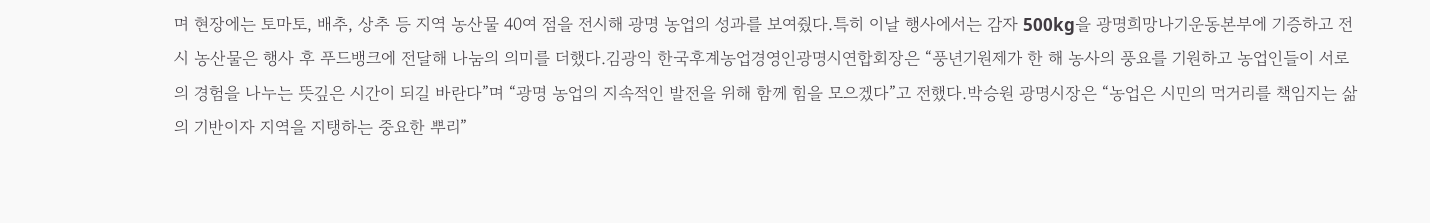며 현장에는 토마토, 배추, 상추 등 지역 농산물 40여 점을 전시해 광명 농업의 성과를 보여줬다.특히 이날 행사에서는 감자 500kg을 광명희망나기운동본부에 기증하고 전시 농산물은 행사 후 푸드뱅크에 전달해 나눔의 의미를 더했다.김광익 한국후계농업경영인광명시연합회장은 “풍년기원제가 한 해 농사의 풍요를 기원하고 농업인들이 서로의 경험을 나누는 뜻깊은 시간이 되길 바란다”며 “광명 농업의 지속적인 발전을 위해 함께 힘을 모으겠다”고 전했다.박승원 광명시장은 “농업은 시민의 먹거리를 책임지는 삶의 기반이자 지역을 지탱하는 중요한 뿌리”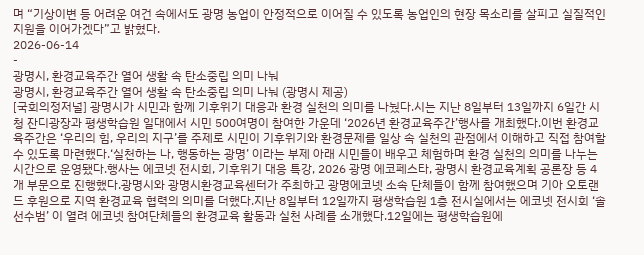며 “기상이변 등 어려운 여건 속에서도 광명 농업이 안정적으로 이어질 수 있도록 농업인의 현장 목소리를 살피고 실질적인 지원을 이어가겠다”고 밝혔다.
2026-06-14
-
광명시, 환경교육주간 열어 생활 속 탄소중립 의미 나눠
광명시, 환경교육주간 열어 생활 속 탄소중립 의미 나눠 (광명시 제공)
[국회의정저널] 광명시가 시민과 함께 기후위기 대응과 환경 실천의 의미를 나눴다.시는 지난 8일부터 13일까지 6일간 시청 잔디광장과 평생학습원 일대에서 시민 500여명이 참여한 가운데 ‘2026년 환경교육주간’행사를 개최했다.이번 환경교육주간은 ‘우리의 힘, 우리의 지구’를 주제로 시민이 기후위기와 환경문제를 일상 속 실천의 관점에서 이해하고 직접 참여할 수 있도록 마련했다.‘실천하는 나, 행동하는 광명’ 이라는 부제 아래 시민들이 배우고 체험하며 환경 실천의 의미를 나누는 시간으로 운영됐다.행사는 에코넷 전시회, 기후위기 대응 특강, 2026 광명 에코페스타, 광명시 환경교육계획 공론장 등 4개 부문으로 진행했다.광명시와 광명시환경교육센터가 주최하고 광명에코넷 소속 단체들이 함께 참여했으며 기아 오토랜드 후원으로 지역 환경교육 협력의 의미를 더했다.지난 8일부터 12일까지 평생학습원 1층 전시실에서는 에코넷 전시회 ‘솔선수범’ 이 열려 에코넷 참여단체들의 환경교육 활동과 실천 사례를 소개했다.12일에는 평생학습원에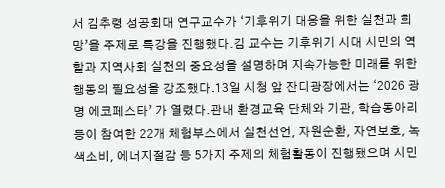서 김추령 성공회대 연구교수가 ‘기후위기 대응을 위한 실천과 희망’을 주제로 특강을 진행했다.김 교수는 기후위기 시대 시민의 역할과 지역사회 실천의 중요성을 설명하며 지속가능한 미래를 위한 행동의 필요성을 강조했다.13일 시청 앞 잔디광장에서는 ‘2026 광명 에코페스타’ 가 열렸다.관내 환경교육 단체와 기관, 학습동아리 등이 참여한 22개 체험부스에서 실천선언, 자원순환, 자연보호, 녹색소비, 에너지절감 등 5가지 주제의 체험활동이 진행됐으며 시민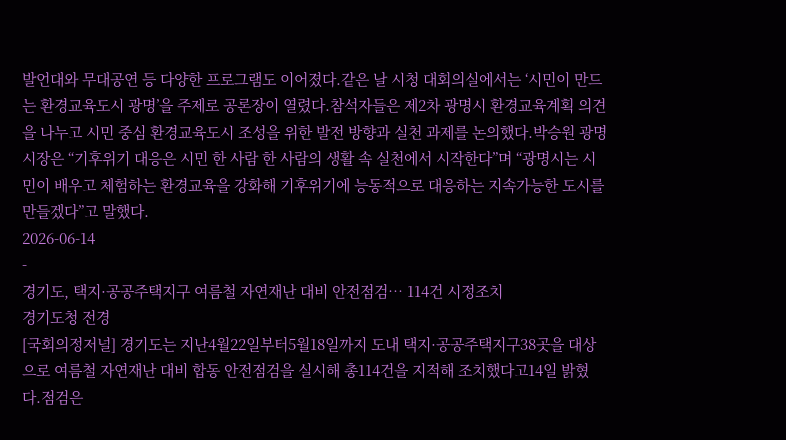발언대와 무대공연 등 다양한 프로그램도 이어졌다.같은 날 시청 대회의실에서는 ‘시민이 만드는 환경교육도시 광명’을 주제로 공론장이 열렸다.참석자들은 제2차 광명시 환경교육계획 의견을 나누고 시민 중심 환경교육도시 조성을 위한 발전 방향과 실천 과제를 논의했다.박승원 광명시장은 “기후위기 대응은 시민 한 사람 한 사람의 생활 속 실천에서 시작한다”며 “광명시는 시민이 배우고 체험하는 환경교육을 강화해 기후위기에 능동적으로 대응하는 지속가능한 도시를 만들겠다”고 말했다.
2026-06-14
-
경기도, 택지·공공주택지구 여름철 자연재난 대비 안전점검… 114건 시정조치
경기도청 전경
[국회의정저널] 경기도는 지난4월22일부터5월18일까지 도내 택지·공공주택지구38곳을 대상으로 여름철 자연재난 대비 합동 안전점검을 실시해 총114건을 지적해 조치했다고14일 밝혔다.점검은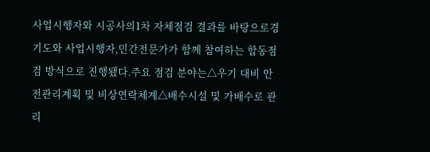사업시행자와 시공사의1차 자체점검 결과를 바탕으로경기도와 사업시행자,민간전문가가 함께 참여하는 합동점검 방식으로 진행됐다.주요 점검 분야는△우기 대비 안전관리계획 및 비상연락체계△배수시설 및 가배수로 관리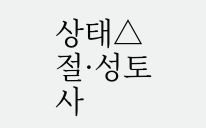상태△절·성토 사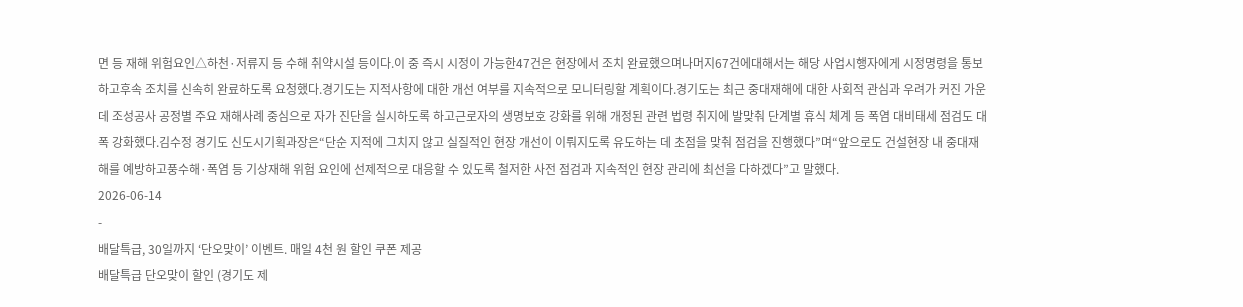면 등 재해 위험요인△하천·저류지 등 수해 취약시설 등이다.이 중 즉시 시정이 가능한47건은 현장에서 조치 완료했으며나머지67건에대해서는 해당 사업시행자에게 시정명령을 통보하고후속 조치를 신속히 완료하도록 요청했다.경기도는 지적사항에 대한 개선 여부를 지속적으로 모니터링할 계획이다.경기도는 최근 중대재해에 대한 사회적 관심과 우려가 커진 가운데 조성공사 공정별 주요 재해사례 중심으로 자가 진단을 실시하도록 하고근로자의 생명보호 강화를 위해 개정된 관련 법령 취지에 발맞춰 단계별 휴식 체계 등 폭염 대비태세 점검도 대폭 강화했다.김수정 경기도 신도시기획과장은“단순 지적에 그치지 않고 실질적인 현장 개선이 이뤄지도록 유도하는 데 초점을 맞춰 점검을 진행했다”며“앞으로도 건설현장 내 중대재해를 예방하고풍수해·폭염 등 기상재해 위험 요인에 선제적으로 대응할 수 있도록 철저한 사전 점검과 지속적인 현장 관리에 최선을 다하겠다”고 말했다.
2026-06-14
-
배달특급, 30일까지 ‘단오맞이’ 이벤트. 매일 4천 원 할인 쿠폰 제공
배달특급 단오맞이 할인 (경기도 제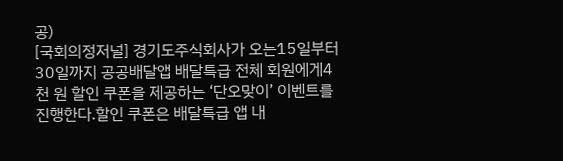공)
[국회의정저널] 경기도주식회사가 오는15일부터30일까지 공공배달앱 배달특급 전체 회원에게4천 원 할인 쿠폰을 제공하는 ‘단오맞이’ 이벤트를 진행한다.할인 쿠폰은 배달특급 앱 내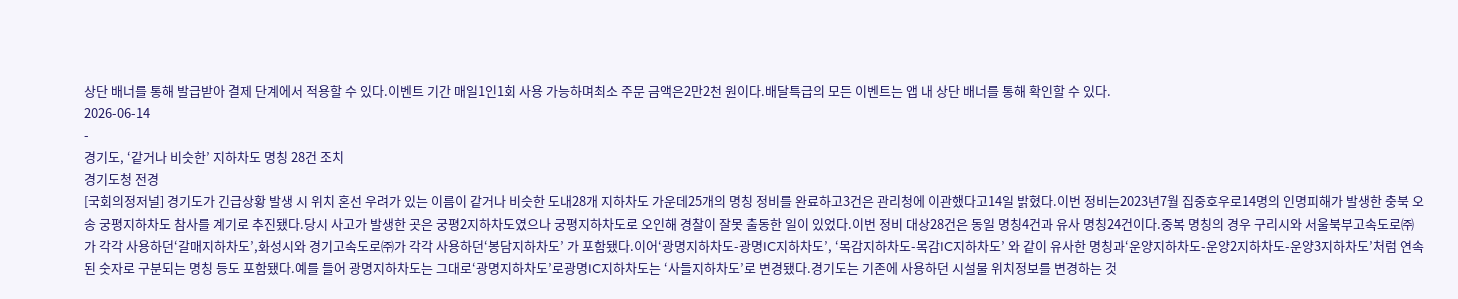상단 배너를 통해 발급받아 결제 단계에서 적용할 수 있다.이벤트 기간 매일1인1회 사용 가능하며최소 주문 금액은2만2천 원이다.배달특급의 모든 이벤트는 앱 내 상단 배너를 통해 확인할 수 있다.
2026-06-14
-
경기도, ‘같거나 비슷한’ 지하차도 명칭 28건 조치
경기도청 전경
[국회의정저널] 경기도가 긴급상황 발생 시 위치 혼선 우려가 있는 이름이 같거나 비슷한 도내28개 지하차도 가운데25개의 명칭 정비를 완료하고3건은 관리청에 이관했다고14일 밝혔다.이번 정비는2023년7월 집중호우로14명의 인명피해가 발생한 충북 오송 궁평지하차도 참사를 계기로 추진됐다.당시 사고가 발생한 곳은 궁평2지하차도였으나 궁평지하차도로 오인해 경찰이 잘못 출동한 일이 있었다.이번 정비 대상28건은 동일 명칭4건과 유사 명칭24건이다.중복 명칭의 경우 구리시와 서울북부고속도로㈜가 각각 사용하던‘갈매지하차도’,화성시와 경기고속도로㈜가 각각 사용하던‘봉담지하차도’ 가 포함됐다.이어‘광명지하차도-광명IC지하차도’, ‘목감지하차도-목감IC지하차도’ 와 같이 유사한 명칭과‘운양지하차도-운양2지하차도-운양3지하차도’처럼 연속된 숫자로 구분되는 명칭 등도 포함됐다.예를 들어 광명지하차도는 그대로‘광명지하차도’로광명IC지하차도는 ‘사들지하차도’로 변경됐다.경기도는 기존에 사용하던 시설물 위치정보를 변경하는 것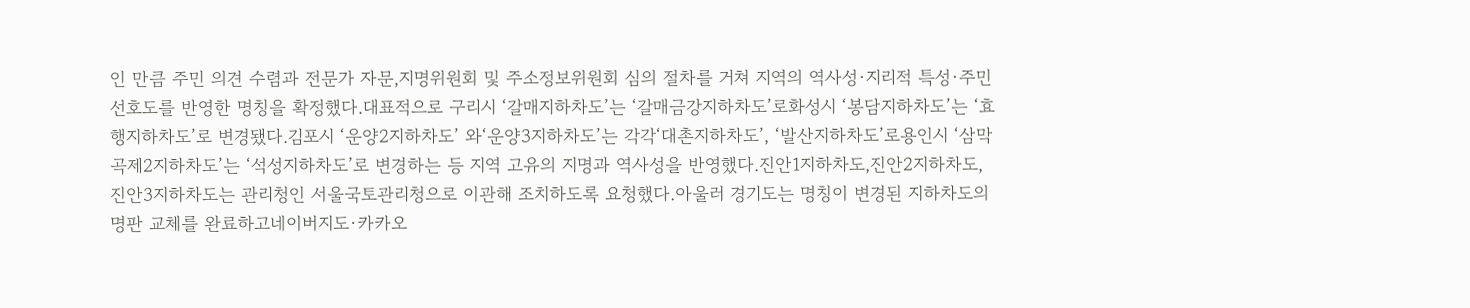인 만큼 주민 의견 수렴과 전문가 자문,지명위원회 및 주소정보위원회 심의 절차를 거쳐 지역의 역사성·지리적 특성·주민 선호도를 반영한 명칭을 확정했다.대표적으로 구리시 ‘갈매지하차도’는 ‘갈매금강지하차도’로화성시 ‘봉담지하차도’는 ‘효행지하차도’로 변경됐다.김포시 ‘운양2지하차도’ 와‘운양3지하차도’는 각각‘대촌지하차도’, ‘발산지하차도’로용인시 ‘삼막곡제2지하차도’는 ‘석성지하차도’로 변경하는 등 지역 고유의 지명과 역사성을 반영했다.진안1지하차도,진안2지하차도,진안3지하차도는 관리청인 서울국토관리청으로 이관해 조치하도록 요청했다.아울러 경기도는 명칭이 변경된 지하차도의 명판 교체를 완료하고네이버지도·카카오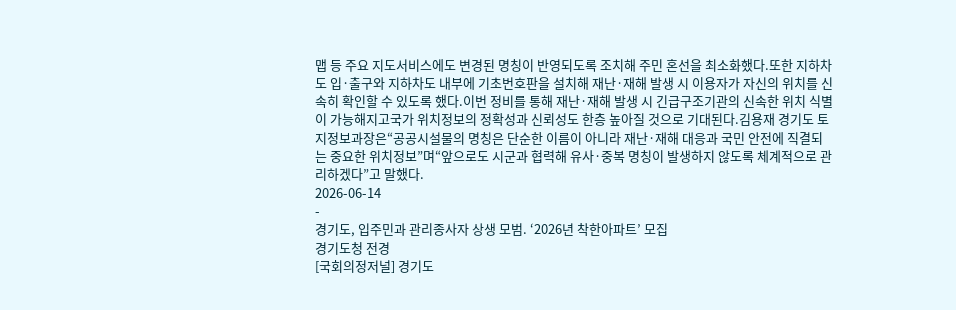맵 등 주요 지도서비스에도 변경된 명칭이 반영되도록 조치해 주민 혼선을 최소화했다.또한 지하차도 입·출구와 지하차도 내부에 기초번호판을 설치해 재난·재해 발생 시 이용자가 자신의 위치를 신속히 확인할 수 있도록 했다.이번 정비를 통해 재난·재해 발생 시 긴급구조기관의 신속한 위치 식별이 가능해지고국가 위치정보의 정확성과 신뢰성도 한층 높아질 것으로 기대된다.김용재 경기도 토지정보과장은“공공시설물의 명칭은 단순한 이름이 아니라 재난·재해 대응과 국민 안전에 직결되는 중요한 위치정보”며“앞으로도 시군과 협력해 유사·중복 명칭이 발생하지 않도록 체계적으로 관리하겠다”고 말했다.
2026-06-14
-
경기도, 입주민과 관리종사자 상생 모범. ‘2026년 착한아파트’ 모집
경기도청 전경
[국회의정저널] 경기도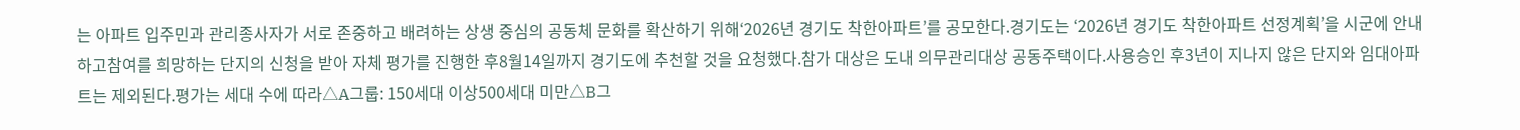는 아파트 입주민과 관리종사자가 서로 존중하고 배려하는 상생 중심의 공동체 문화를 확산하기 위해‘2026년 경기도 착한아파트’를 공모한다.경기도는 ‘2026년 경기도 착한아파트 선정계획’을 시군에 안내하고참여를 희망하는 단지의 신청을 받아 자체 평가를 진행한 후8월14일까지 경기도에 추천할 것을 요청했다.참가 대상은 도내 의무관리대상 공동주택이다.사용승인 후3년이 지나지 않은 단지와 임대아파트는 제외된다.평가는 세대 수에 따라△A그룹: 150세대 이상500세대 미만△B그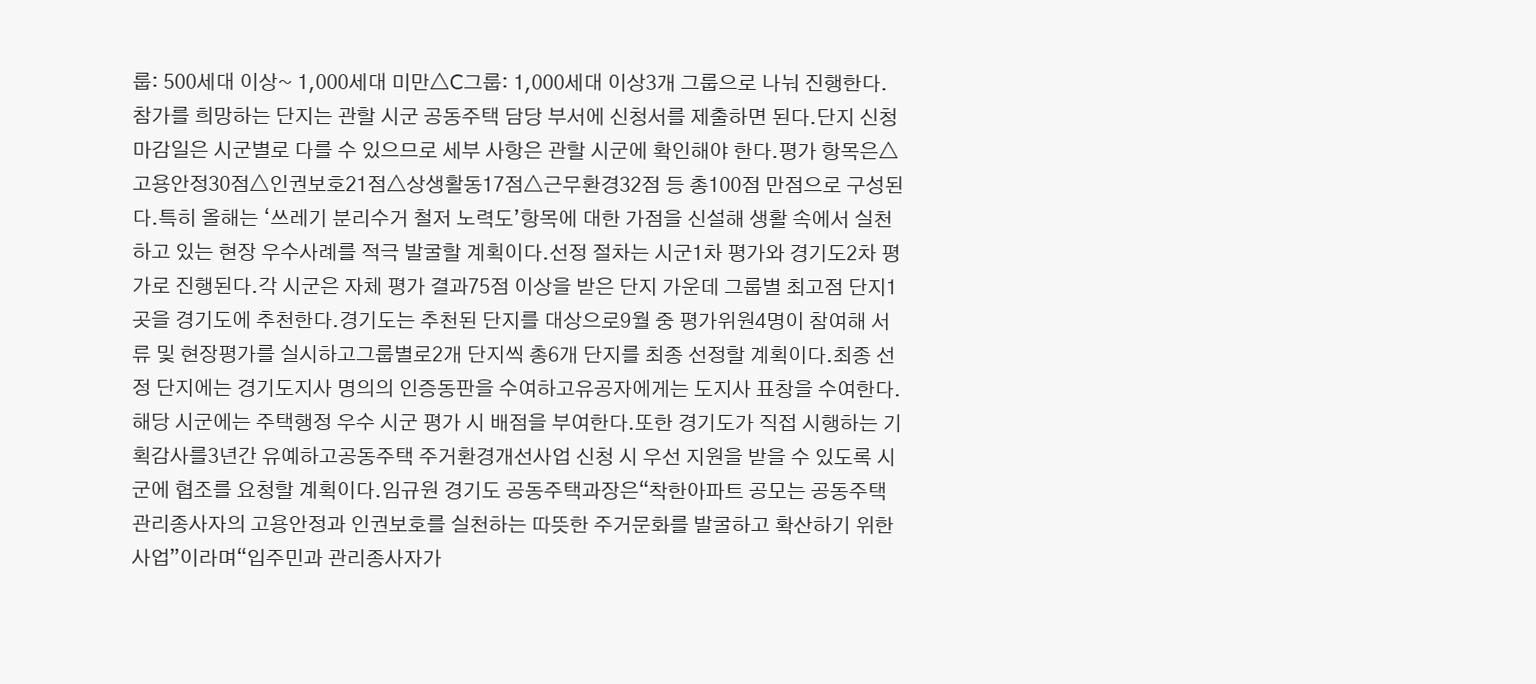룹: 500세대 이상~ 1,000세대 미만△C그룹: 1,000세대 이상3개 그룹으로 나눠 진행한다.참가를 희망하는 단지는 관할 시군 공동주택 담당 부서에 신청서를 제출하면 된다.단지 신청 마감일은 시군별로 다를 수 있으므로 세부 사항은 관할 시군에 확인해야 한다.평가 항목은△고용안정30점△인권보호21점△상생활동17점△근무환경32점 등 총100점 만점으로 구성된다.특히 올해는 ‘쓰레기 분리수거 철저 노력도’항목에 대한 가점을 신설해 생활 속에서 실천하고 있는 현장 우수사례를 적극 발굴할 계획이다.선정 절차는 시군1차 평가와 경기도2차 평가로 진행된다.각 시군은 자체 평가 결과75점 이상을 받은 단지 가운데 그룹별 최고점 단지1곳을 경기도에 추천한다.경기도는 추천된 단지를 대상으로9월 중 평가위원4명이 참여해 서류 및 현장평가를 실시하고그룹별로2개 단지씩 총6개 단지를 최종 선정할 계획이다.최종 선정 단지에는 경기도지사 명의의 인증동판을 수여하고유공자에게는 도지사 표창을 수여한다.해당 시군에는 주택행정 우수 시군 평가 시 배점을 부여한다.또한 경기도가 직접 시행하는 기획감사를3년간 유예하고공동주택 주거환경개선사업 신청 시 우선 지원을 받을 수 있도록 시군에 협조를 요청할 계획이다.임규원 경기도 공동주택과장은“착한아파트 공모는 공동주택 관리종사자의 고용안정과 인권보호를 실천하는 따뜻한 주거문화를 발굴하고 확산하기 위한 사업”이라며“입주민과 관리종사자가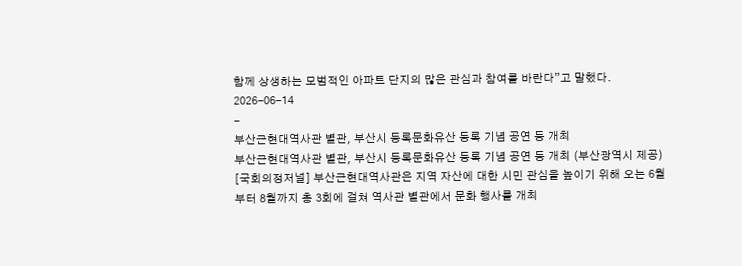함께 상생하는 모범적인 아파트 단지의 많은 관심과 참여를 바란다”고 말했다.
2026-06-14
-
부산근현대역사관 별관, 부산시 등록문화유산 등록 기념 공연 등 개최
부산근현대역사관 별관, 부산시 등록문화유산 등록 기념 공연 등 개최 (부산광역시 제공)
[국회의정저널] 부산근현대역사관은 지역 자산에 대한 시민 관심을 높이기 위해 오는 6월부터 8월까지 총 3회에 걸쳐 역사관 별관에서 문화 행사를 개최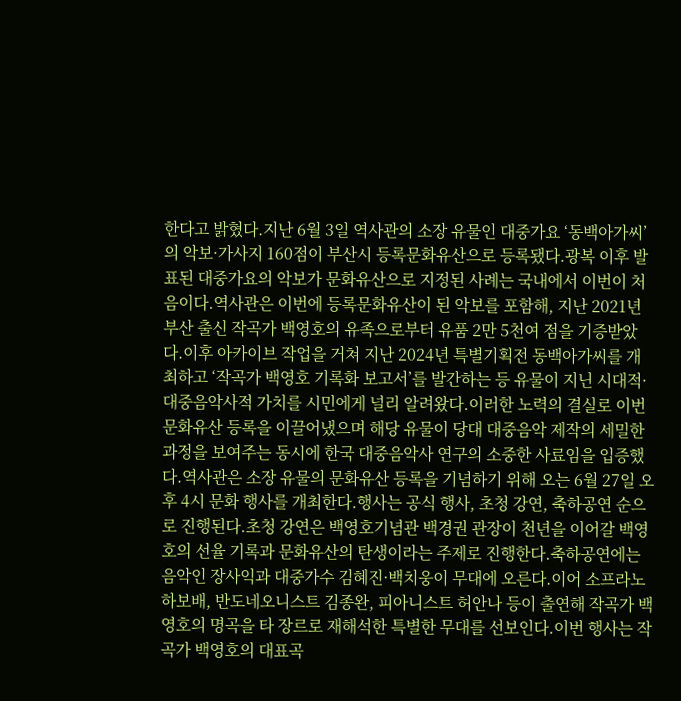한다고 밝혔다.지난 6월 3일 역사관의 소장 유물인 대중가요 ‘동백아가씨’의 악보·가사지 160점이 부산시 등록문화유산으로 등록됐다.광복 이후 발표된 대중가요의 악보가 문화유산으로 지정된 사례는 국내에서 이번이 처음이다.역사관은 이번에 등록문화유산이 된 악보를 포함해, 지난 2021년 부산 출신 작곡가 백영호의 유족으로부터 유품 2만 5천여 점을 기증받았다.이후 아카이브 작업을 거쳐 지난 2024년 특별기획전 동백아가씨를 개최하고 ‘작곡가 백영호 기록화 보고서’를 발간하는 등 유물이 지닌 시대적·대중음악사적 가치를 시민에게 널리 알려왔다.이러한 노력의 결실로 이번 문화유산 등록을 이끌어냈으며 해당 유물이 당대 대중음악 제작의 세밀한 과정을 보여주는 동시에 한국 대중음악사 연구의 소중한 사료임을 입증했다.역사관은 소장 유물의 문화유산 등록을 기념하기 위해 오는 6월 27일 오후 4시 문화 행사를 개최한다.행사는 공식 행사, 초청 강연, 축하공연 순으로 진행된다.초청 강연은 백영호기념관 백경권 관장이 천년을 이어갈 백영호의 선율 기록과 문화유산의 탄생이라는 주제로 진행한다.축하공연에는 음악인 장사익과 대중가수 김혜진·백치웅이 무대에 오른다.이어 소프라노 하보배, 반도네오니스트 김종완, 피아니스트 허안나 등이 출연해 작곡가 백영호의 명곡을 타 장르로 재해석한 특별한 무대를 선보인다.이번 행사는 작곡가 백영호의 대표곡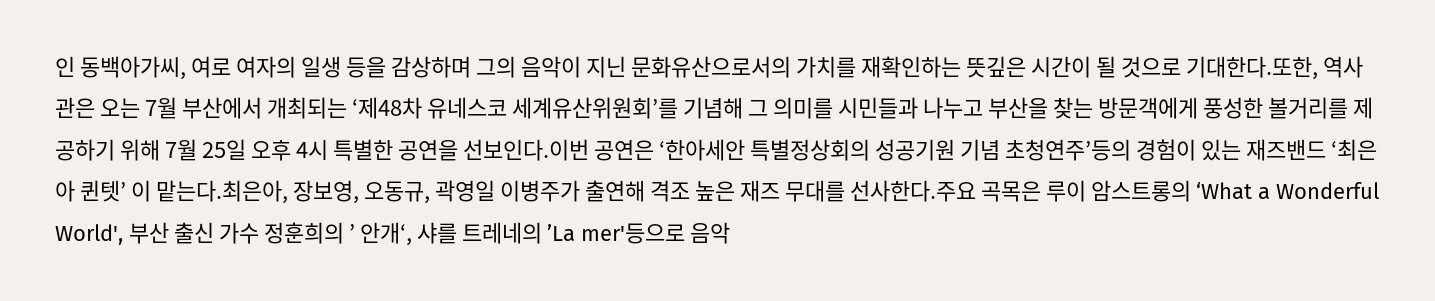인 동백아가씨, 여로 여자의 일생 등을 감상하며 그의 음악이 지닌 문화유산으로서의 가치를 재확인하는 뜻깊은 시간이 될 것으로 기대한다.또한, 역사관은 오는 7월 부산에서 개최되는 ‘제48차 유네스코 세계유산위원회’를 기념해 그 의미를 시민들과 나누고 부산을 찾는 방문객에게 풍성한 볼거리를 제공하기 위해 7월 25일 오후 4시 특별한 공연을 선보인다.이번 공연은 ‘한아세안 특별정상회의 성공기원 기념 초청연주’등의 경험이 있는 재즈밴드 ‘최은아 퀸텟’ 이 맡는다.최은아, 장보영, 오동규, 곽영일 이병주가 출연해 격조 높은 재즈 무대를 선사한다.주요 곡목은 루이 암스트롱의 ‘What a Wonderful World', 부산 출신 가수 정훈희의 ’ 안개‘, 샤를 트레네의 ’La mer'등으로 음악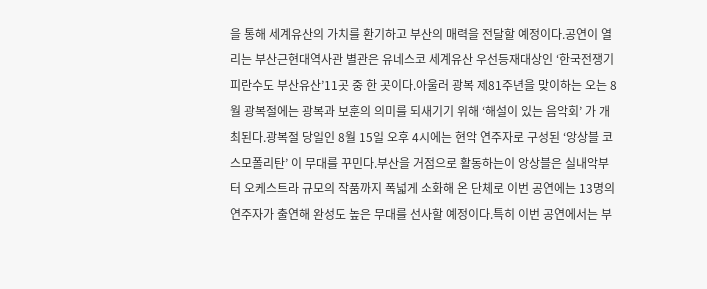을 통해 세계유산의 가치를 환기하고 부산의 매력을 전달할 예정이다.공연이 열리는 부산근현대역사관 별관은 유네스코 세계유산 우선등재대상인 ‘한국전쟁기 피란수도 부산유산’11곳 중 한 곳이다.아울러 광복 제81주년을 맞이하는 오는 8월 광복절에는 광복과 보훈의 의미를 되새기기 위해 ‘해설이 있는 음악회’ 가 개최된다.광복절 당일인 8월 15일 오후 4시에는 현악 연주자로 구성된 ‘앙상블 코스모폴리탄’ 이 무대를 꾸민다.부산을 거점으로 활동하는이 앙상블은 실내악부터 오케스트라 규모의 작품까지 폭넓게 소화해 온 단체로 이번 공연에는 13명의 연주자가 출연해 완성도 높은 무대를 선사할 예정이다.특히 이번 공연에서는 부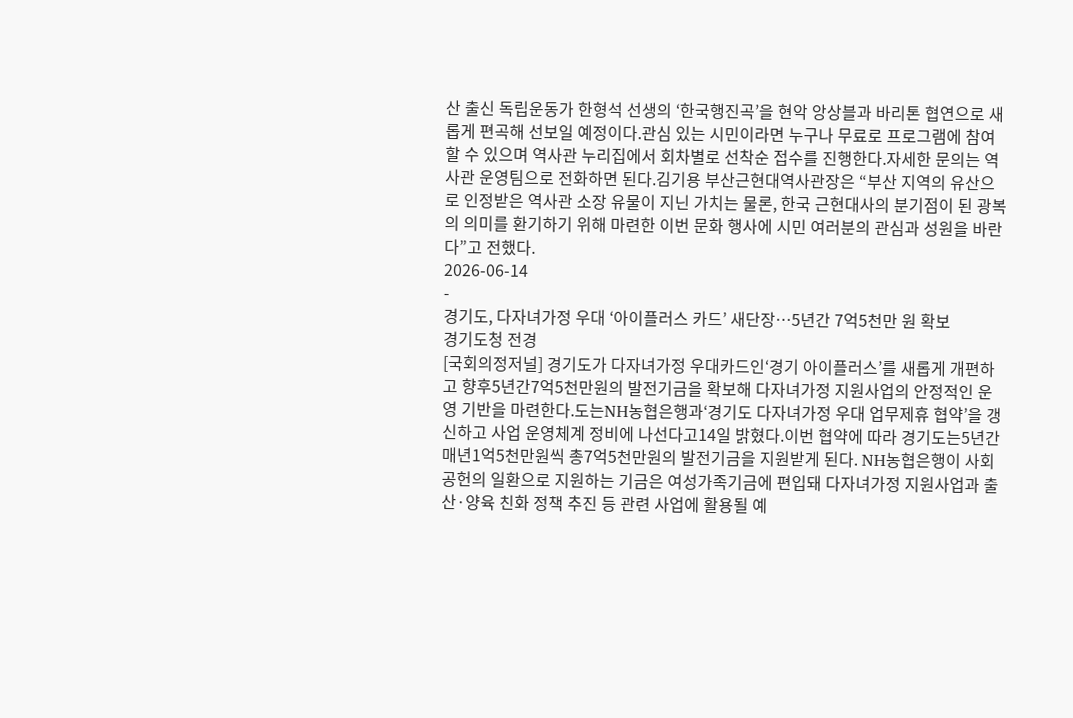산 출신 독립운동가 한형석 선생의 ‘한국행진곡’을 현악 앙상블과 바리톤 협연으로 새롭게 편곡해 선보일 예정이다.관심 있는 시민이라면 누구나 무료로 프로그램에 참여할 수 있으며 역사관 누리집에서 회차별로 선착순 접수를 진행한다.자세한 문의는 역사관 운영팀으로 전화하면 된다.김기용 부산근현대역사관장은 “부산 지역의 유산으로 인정받은 역사관 소장 유물이 지닌 가치는 물론, 한국 근현대사의 분기점이 된 광복의 의미를 환기하기 위해 마련한 이번 문화 행사에 시민 여러분의 관심과 성원을 바란다”고 전했다.
2026-06-14
-
경기도, 다자녀가정 우대 ‘아이플러스 카드’ 새단장…5년간 7억5천만 원 확보
경기도청 전경
[국회의정저널] 경기도가 다자녀가정 우대카드인‘경기 아이플러스’를 새롭게 개편하고 향후5년간7억5천만원의 발전기금을 확보해 다자녀가정 지원사업의 안정적인 운영 기반을 마련한다.도는NH농협은행과‘경기도 다자녀가정 우대 업무제휴 협약’을 갱신하고 사업 운영체계 정비에 나선다고14일 밝혔다.이번 협약에 따라 경기도는5년간 매년1억5천만원씩 총7억5천만원의 발전기금을 지원받게 된다. NH농협은행이 사회공헌의 일환으로 지원하는 기금은 여성가족기금에 편입돼 다자녀가정 지원사업과 출산·양육 친화 정책 추진 등 관련 사업에 활용될 예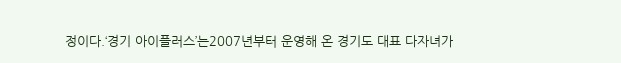정이다.‘경기 아이플러스’는2007년부터 운영해 온 경기도 대표 다자녀가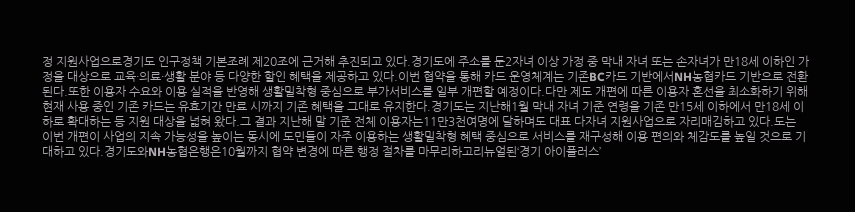정 지원사업으로경기도 인구정책 기본조례 제20조에 근거해 추진되고 있다.경기도에 주소를 둔2자녀 이상 가정 중 막내 자녀 또는 손자녀가 만18세 이하인 가정을 대상으로 교육·의료·생활 분야 등 다양한 할인 혜택을 제공하고 있다.이번 협약을 통해 카드 운영체계는 기존BC카드 기반에서NH농협카드 기반으로 전환된다.또한 이용자 수요와 이용 실적을 반영해 생활밀착형 중심으로 부가서비스를 일부 개편할 예정이다.다만 제도 개편에 따른 이용자 혼선을 최소화하기 위해 현재 사용 중인 기존 카드는 유효기간 만료 시까지 기존 혜택을 그대로 유지한다.경기도는 지난해1월 막내 자녀 기준 연령을 기존 만15세 이하에서 만18세 이하로 확대하는 등 지원 대상을 넓혀 왔다.그 결과 지난해 말 기준 전체 이용자는11만3천여명에 달하며도 대표 다자녀 지원사업으로 자리매김하고 있다.도는 이번 개편이 사업의 지속 가능성을 높이는 동시에 도민들이 자주 이용하는 생활밀착형 혜택 중심으로 서비스를 재구성해 이용 편의와 체감도를 높일 것으로 기대하고 있다.경기도와NH농협은행은10월까지 협약 변경에 따른 행정 절차를 마무리하고리뉴얼된‘경기 아이플러스’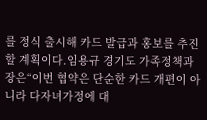를 정식 출시해 카드 발급과 홍보를 추진할 계획이다.임용규 경기도 가족정책과장은“이번 협약은 단순한 카드 개편이 아니라 다자녀가정에 대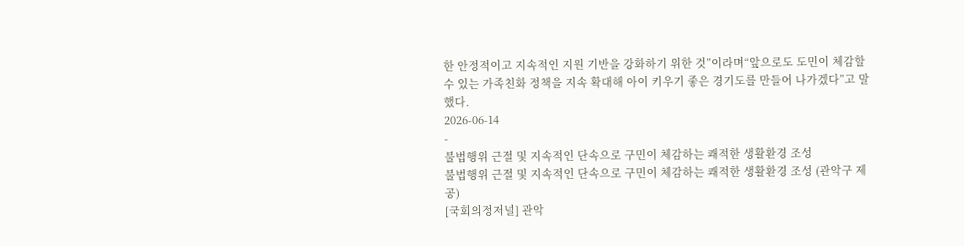한 안정적이고 지속적인 지원 기반을 강화하기 위한 것”이라며“앞으로도 도민이 체감할 수 있는 가족친화 정책을 지속 확대해 아이 키우기 좋은 경기도를 만들어 나가겠다”고 말했다.
2026-06-14
-
불법행위 근절 및 지속적인 단속으로 구민이 체감하는 쾌적한 생활환경 조성
불법행위 근절 및 지속적인 단속으로 구민이 체감하는 쾌적한 생활환경 조성 (관악구 제공)
[국회의정저널] 관악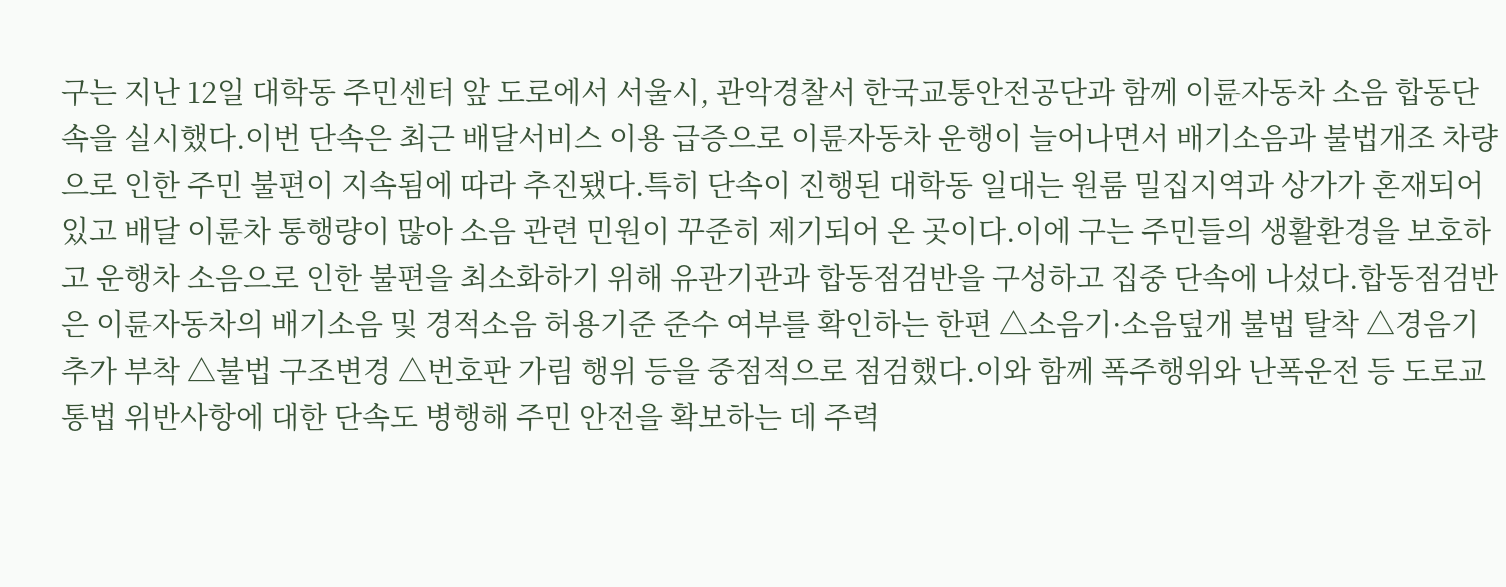구는 지난 12일 대학동 주민센터 앞 도로에서 서울시, 관악경찰서 한국교통안전공단과 함께 이륜자동차 소음 합동단속을 실시했다.이번 단속은 최근 배달서비스 이용 급증으로 이륜자동차 운행이 늘어나면서 배기소음과 불법개조 차량으로 인한 주민 불편이 지속됨에 따라 추진됐다.특히 단속이 진행된 대학동 일대는 원룸 밀집지역과 상가가 혼재되어 있고 배달 이륜차 통행량이 많아 소음 관련 민원이 꾸준히 제기되어 온 곳이다.이에 구는 주민들의 생활환경을 보호하고 운행차 소음으로 인한 불편을 최소화하기 위해 유관기관과 합동점검반을 구성하고 집중 단속에 나섰다.합동점검반은 이륜자동차의 배기소음 및 경적소음 허용기준 준수 여부를 확인하는 한편 △소음기·소음덮개 불법 탈착 △경음기 추가 부착 △불법 구조변경 △번호판 가림 행위 등을 중점적으로 점검했다.이와 함께 폭주행위와 난폭운전 등 도로교통법 위반사항에 대한 단속도 병행해 주민 안전을 확보하는 데 주력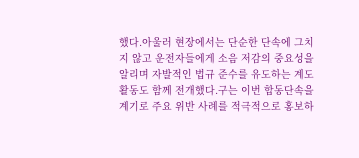했다.아울러 현장에서는 단순한 단속에 그치지 않고 운전자들에게 소음 저감의 중요성을 알리며 자발적인 법규 준수를 유도하는 계도활동도 함께 전개했다.구는 이번 합동단속을 계기로 주요 위반 사례를 적극적으로 홍보하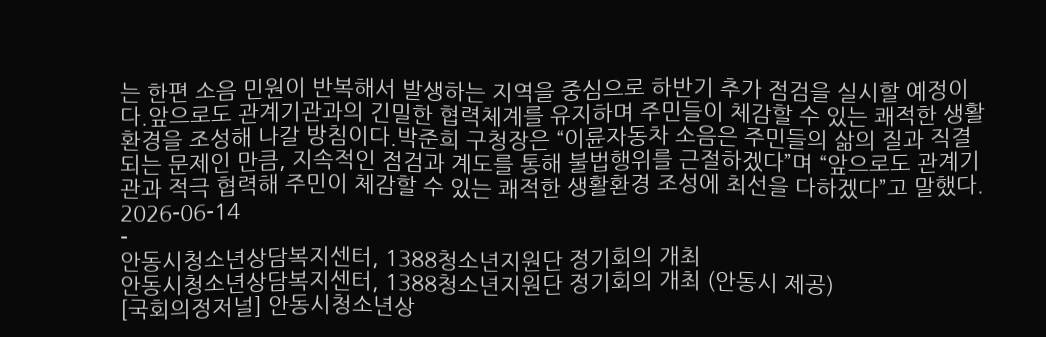는 한편 소음 민원이 반복해서 발생하는 지역을 중심으로 하반기 추가 점검을 실시할 예정이다.앞으로도 관계기관과의 긴밀한 협력체계를 유지하며 주민들이 체감할 수 있는 쾌적한 생활환경을 조성해 나갈 방침이다.박준희 구청장은 “이륜자동차 소음은 주민들의 삶의 질과 직결되는 문제인 만큼, 지속적인 점검과 계도를 통해 불법행위를 근절하겠다”며 “앞으로도 관계기관과 적극 협력해 주민이 체감할 수 있는 쾌적한 생활환경 조성에 최선을 다하겠다”고 말했다.
2026-06-14
-
안동시청소년상담복지센터, 1388청소년지원단 정기회의 개최
안동시청소년상담복지센터, 1388청소년지원단 정기회의 개최 (안동시 제공)
[국회의정저널] 안동시청소년상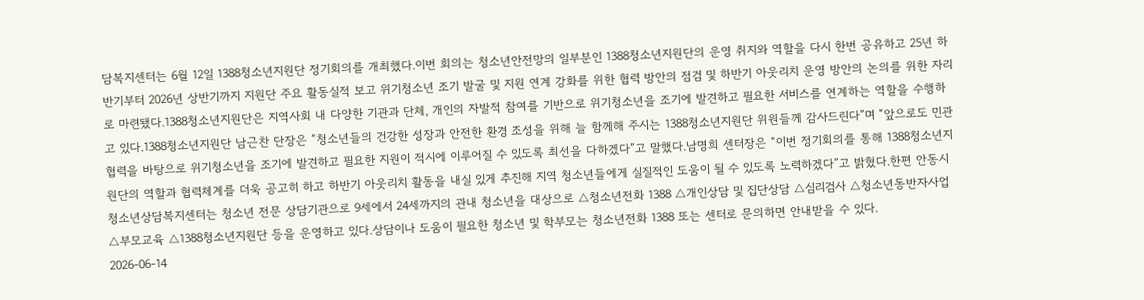담복지센터는 6월 12일 1388청소년지원단 정기회의를 개최했다.이번 회의는 청소년안전망의 일부분인 1388청소년지원단의 운영 취지와 역할을 다시 한번 공유하고 25년 하반기부터 2026년 상반기까지 지원단 주요 활동실적 보고 위기청소년 조기 발굴 및 지원 연계 강화를 위한 협력 방안의 점검 및 하반기 아웃리치 운영 방안의 논의를 위한 자리로 마련됐다.1388청소년지원단은 지역사회 내 다양한 기관과 단체, 개인의 자발적 참여를 기반으로 위기청소년을 조기에 발견하고 필요한 서비스를 연계하는 역할을 수행하고 있다.1388청소년지원단 남근찬 단장은 “청소년들의 건강한 성장과 안전한 환경 조성을 위해 늘 함께해 주시는 1388청소년지원단 위원들께 감사드린다”며 “앞으로도 민관협력을 바탕으로 위기청소년을 조기에 발견하고 필요한 지원이 적시에 이루어질 수 있도록 최선을 다하겠다”고 말했다.남명희 센터장은 “이번 정기회의를 통해 1388청소년지원단의 역할과 협력체계를 더욱 공고히 하고 하반기 아웃리치 활동을 내실 있게 추진해 지역 청소년들에게 실질적인 도움이 될 수 있도록 노력하겠다”고 밝혔다.한편 안동시청소년상담복지센터는 청소년 전문 상담기관으로 9세에서 24세까지의 관내 청소년을 대상으로 △청소년전화 1388 △개인상담 및 집단상담 △심리검사 △청소년동반자사업 △부모교육 △1388청소년지원단 등을 운영하고 있다.상담이나 도움이 필요한 청소년 및 학부모는 청소년전화 1388 또는 센터로 문의하면 안내받을 수 있다.
2026-06-14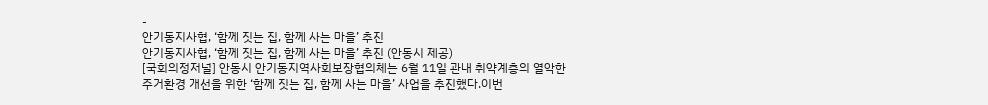-
안기동지사협, ‘함께 짓는 집, 함께 사는 마을’ 추진
안기동지사협, ‘함께 짓는 집, 함께 사는 마을’ 추진 (안동시 제공)
[국회의정저널] 안동시 안기동지역사회보장협의체는 6월 11일 관내 취약계층의 열악한 주거환경 개선을 위한 ‘함께 짓는 집, 함께 사는 마을’ 사업을 추진했다.이번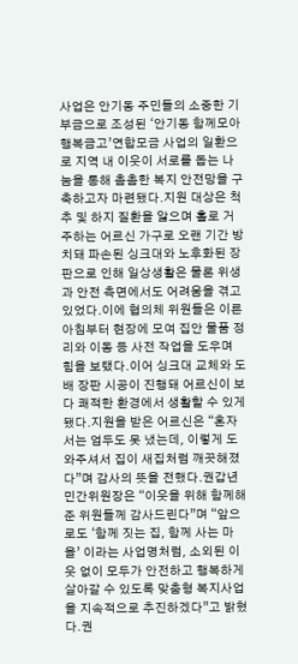사업은 안기동 주민들의 소중한 기부금으로 조성된 ‘안기동 함께모아 행복금고’연합모금 사업의 일환으로 지역 내 이웃이 서로를 돕는 나눔을 통해 촘촘한 복지 안전망을 구축하고자 마련됐다.지원 대상은 척추 및 하지 질환을 앓으며 홀로 거주하는 어르신 가구로 오랜 기간 방치돼 파손된 싱크대와 노후화된 장판으로 인해 일상생활은 물론 위생과 안전 측면에서도 어려움을 겪고 있었다.이에 협의체 위원들은 이른 아침부터 현장에 모여 집안 물품 정리와 이동 등 사전 작업을 도우며 힘을 보탰다.이어 싱크대 교체와 도배 장판 시공이 진행돼 어르신이 보다 쾌적한 환경에서 생활할 수 있게 됐다.지원을 받은 어르신은 “혼자서는 엄두도 못 냈는데, 이렇게 도와주셔서 집이 새집처럼 깨끗해졌다”며 감사의 뜻을 전했다.권갑년 민간위원장은 “이웃을 위해 함께해 준 위원들께 감사드린다”며 “앞으로도 ‘함께 짓는 집, 함께 사는 마을’ 이라는 사업명처럼, 소외된 이웃 없이 모두가 안전하고 행복하게 살아갈 수 있도록 맞춤형 복지사업을 지속적으로 추진하겠다”고 밝혔다.권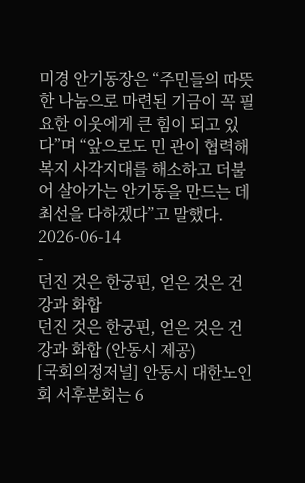미경 안기동장은 “주민들의 따뜻한 나눔으로 마련된 기금이 꼭 필요한 이웃에게 큰 힘이 되고 있다”며 “앞으로도 민 관이 협력해 복지 사각지대를 해소하고 더불어 살아가는 안기동을 만드는 데 최선을 다하겠다”고 말했다.
2026-06-14
-
던진 것은 한궁핀, 얻은 것은 건강과 화합
던진 것은 한궁핀, 얻은 것은 건강과 화합 (안동시 제공)
[국회의정저널] 안동시 대한노인회 서후분회는 6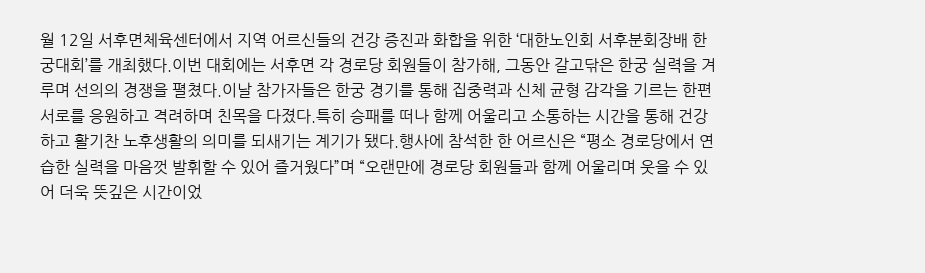월 12일 서후면체육센터에서 지역 어르신들의 건강 증진과 화합을 위한 ‘대한노인회 서후분회장배 한궁대회’를 개최했다.이번 대회에는 서후면 각 경로당 회원들이 참가해, 그동안 갈고닦은 한궁 실력을 겨루며 선의의 경쟁을 펼쳤다.이날 참가자들은 한궁 경기를 통해 집중력과 신체 균형 감각을 기르는 한편 서로를 응원하고 격려하며 친목을 다졌다.특히 승패를 떠나 함께 어울리고 소통하는 시간을 통해 건강하고 활기찬 노후생활의 의미를 되새기는 계기가 됐다.행사에 참석한 한 어르신은 “평소 경로당에서 연습한 실력을 마음껏 발휘할 수 있어 즐거웠다”며 “오랜만에 경로당 회원들과 함께 어울리며 웃을 수 있어 더욱 뜻깊은 시간이었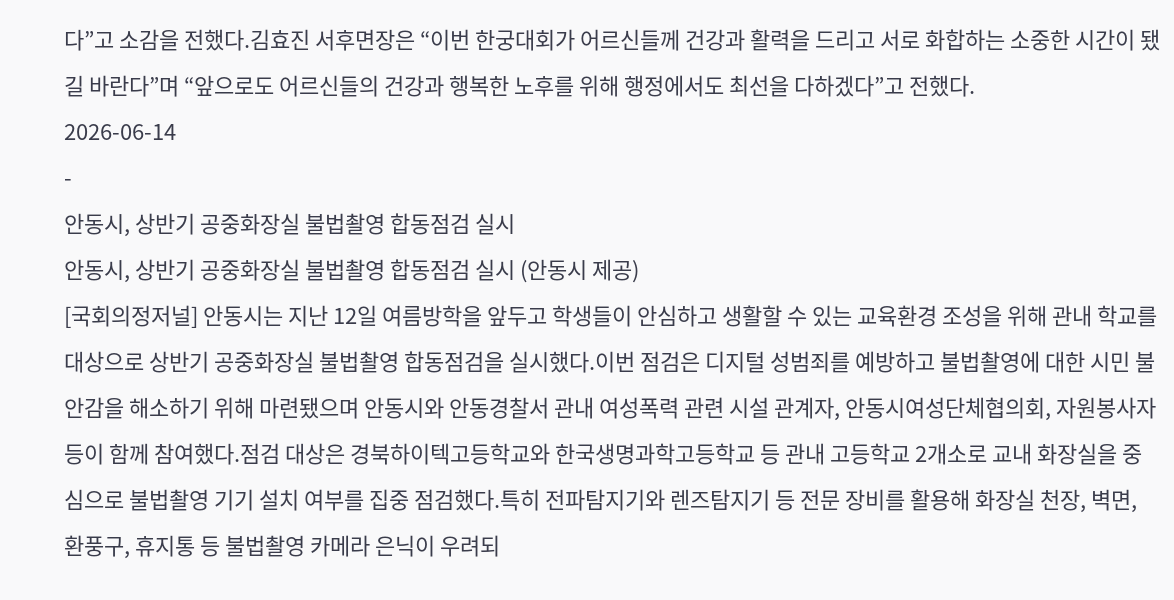다”고 소감을 전했다.김효진 서후면장은 “이번 한궁대회가 어르신들께 건강과 활력을 드리고 서로 화합하는 소중한 시간이 됐길 바란다”며 “앞으로도 어르신들의 건강과 행복한 노후를 위해 행정에서도 최선을 다하겠다”고 전했다.
2026-06-14
-
안동시, 상반기 공중화장실 불법촬영 합동점검 실시
안동시, 상반기 공중화장실 불법촬영 합동점검 실시 (안동시 제공)
[국회의정저널] 안동시는 지난 12일 여름방학을 앞두고 학생들이 안심하고 생활할 수 있는 교육환경 조성을 위해 관내 학교를 대상으로 상반기 공중화장실 불법촬영 합동점검을 실시했다.이번 점검은 디지털 성범죄를 예방하고 불법촬영에 대한 시민 불안감을 해소하기 위해 마련됐으며 안동시와 안동경찰서 관내 여성폭력 관련 시설 관계자, 안동시여성단체협의회, 자원봉사자 등이 함께 참여했다.점검 대상은 경북하이텍고등학교와 한국생명과학고등학교 등 관내 고등학교 2개소로 교내 화장실을 중심으로 불법촬영 기기 설치 여부를 집중 점검했다.특히 전파탐지기와 렌즈탐지기 등 전문 장비를 활용해 화장실 천장, 벽면, 환풍구, 휴지통 등 불법촬영 카메라 은닉이 우려되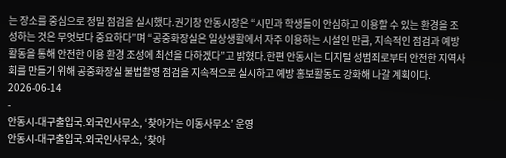는 장소를 중심으로 정밀 점검을 실시했다.권기창 안동시장은 “시민과 학생들이 안심하고 이용할 수 있는 환경을 조성하는 것은 무엇보다 중요하다”며 “공중화장실은 일상생활에서 자주 이용하는 시설인 만큼, 지속적인 점검과 예방 활동을 통해 안전한 이용 환경 조성에 최선을 다하겠다”고 밝혔다.한편 안동시는 디지털 성범죄로부터 안전한 지역사회를 만들기 위해 공중화장실 불법촬영 점검을 지속적으로 실시하고 예방 홍보활동도 강화해 나갈 계획이다.
2026-06-14
-
안동시-대구출입국․외국인사무소, ‘찾아가는 이동사무소’ 운영
안동시-대구출입국․외국인사무소, ‘찾아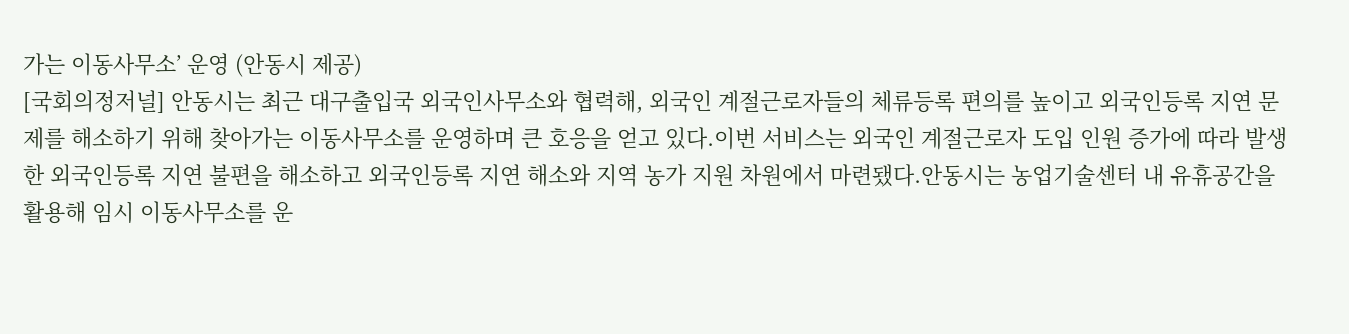가는 이동사무소’ 운영 (안동시 제공)
[국회의정저널] 안동시는 최근 대구출입국 외국인사무소와 협력해, 외국인 계절근로자들의 체류등록 편의를 높이고 외국인등록 지연 문제를 해소하기 위해 찾아가는 이동사무소를 운영하며 큰 호응을 얻고 있다.이번 서비스는 외국인 계절근로자 도입 인원 증가에 따라 발생한 외국인등록 지연 불편을 해소하고 외국인등록 지연 해소와 지역 농가 지원 차원에서 마련됐다.안동시는 농업기술센터 내 유휴공간을 활용해 임시 이동사무소를 운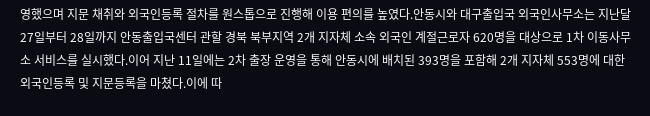영했으며 지문 채취와 외국인등록 절차를 원스톱으로 진행해 이용 편의를 높였다.안동시와 대구출입국 외국인사무소는 지난달 27일부터 28일까지 안동출입국센터 관할 경북 북부지역 2개 지자체 소속 외국인 계절근로자 620명을 대상으로 1차 이동사무소 서비스를 실시했다.이어 지난 11일에는 2차 출장 운영을 통해 안동시에 배치된 393명을 포함해 2개 지자체 553명에 대한 외국인등록 및 지문등록을 마쳤다.이에 따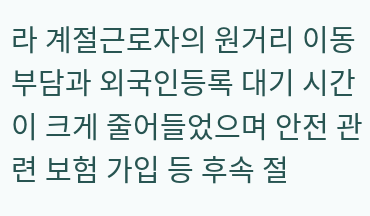라 계절근로자의 원거리 이동 부담과 외국인등록 대기 시간이 크게 줄어들었으며 안전 관련 보험 가입 등 후속 절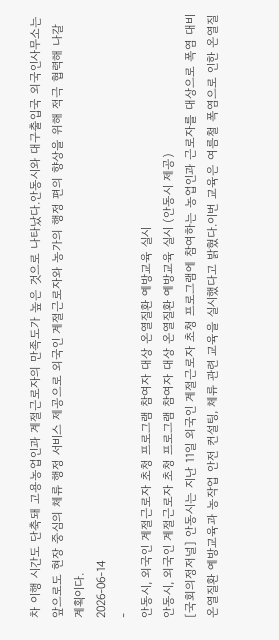차 이행 시간도 단축돼 고용농업인과 계절근로자의 만족도가 높은 것으로 나타났다.안동시와 대구출입국 외국인사무소는 앞으로도 현장 중심의 체류 행정 서비스 제공으로 외국인 계절근로자와 농가의 행정 편의 향상을 위해 적극 협력해 나갈 계획이다.
2026-06-14
-
안동시, 외국인 계절근로자 초청 프로그램 참여자 대상 온열질환 예방교육 실시
안동시, 외국인 계절근로자 초청 프로그램 참여자 대상 온열질환 예방교육 실시 (안동시 제공)
[국회의정저널] 안동시는 지난 11일 외국인 계절근로자 초청 프로그램에 참여하는 농업인과 근로자를 대상으로 폭염 대비 온열질환 예방교육과 농작업 안전 컨설팅, 체류 관련 교육을 실시했다고 밝혔다.이번 교육은 여름철 폭염으로 인한 온열질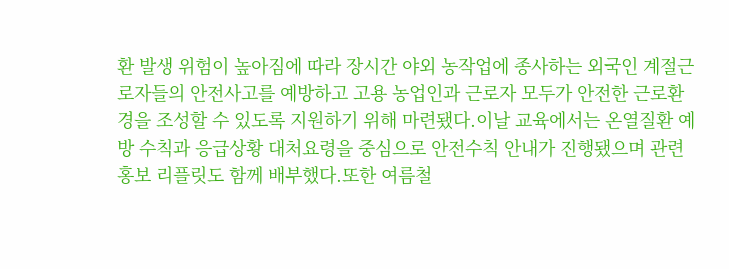환 발생 위험이 높아짐에 따라 장시간 야외 농작업에 종사하는 외국인 계절근로자들의 안전사고를 예방하고 고용 농업인과 근로자 모두가 안전한 근로환경을 조성할 수 있도록 지원하기 위해 마련됐다.이날 교육에서는 온열질환 예방 수칙과 응급상황 대처요령을 중심으로 안전수칙 안내가 진행됐으며 관련 홍보 리플릿도 함께 배부했다.또한 여름철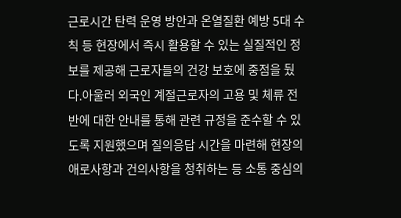근로시간 탄력 운영 방안과 온열질환 예방 5대 수칙 등 현장에서 즉시 활용할 수 있는 실질적인 정보를 제공해 근로자들의 건강 보호에 중점을 뒀다.아울러 외국인 계절근로자의 고용 및 체류 전반에 대한 안내를 통해 관련 규정을 준수할 수 있도록 지원했으며 질의응답 시간을 마련해 현장의 애로사항과 건의사항을 청취하는 등 소통 중심의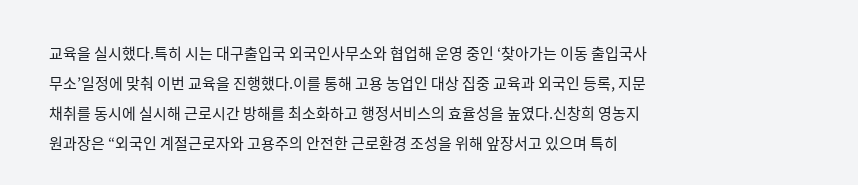교육을 실시했다.특히 시는 대구출입국 외국인사무소와 협업해 운영 중인 ‘찾아가는 이동 출입국사무소’일정에 맞춰 이번 교육을 진행했다.이를 통해 고용 농업인 대상 집중 교육과 외국인 등록, 지문 채취를 동시에 실시해 근로시간 방해를 최소화하고 행정서비스의 효율성을 높였다.신창희 영농지원과장은 “외국인 계절근로자와 고용주의 안전한 근로환경 조성을 위해 앞장서고 있으며 특히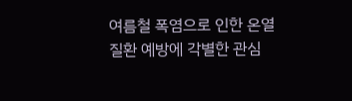여름철 폭염으로 인한 온열질환 예방에 각별한 관심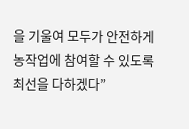을 기울여 모두가 안전하게 농작업에 참여할 수 있도록 최선을 다하겠다”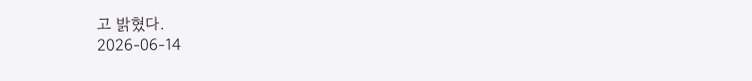고 밝혔다.
2026-06-14